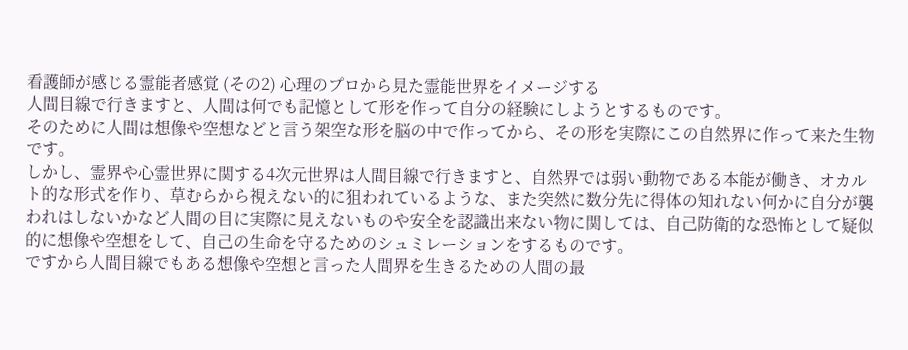看護師が感じる霊能者感覚 (その2) 心理のプロから見た霊能世界をイメージする
人間目線で行きますと、人間は何でも記憶として形を作って自分の経験にしようとするものです。
そのために人間は想像や空想などと言う架空な形を脳の中で作ってから、その形を実際にこの自然界に作って来た生物です。
しかし、霊界や心霊世界に関する4次元世界は人間目線で行きますと、自然界では弱い動物である本能が働き、オカルト的な形式を作り、草むらから視えない的に狙われているような、また突然に数分先に得体の知れない何かに自分が襲われはしないかなど人間の目に実際に見えないものや安全を認識出来ない物に関しては、自己防衛的な恐怖として疑似的に想像や空想をして、自己の生命を守るためのシュミレーションをするものです。
ですから人間目線でもある想像や空想と言った人間界を生きるための人間の最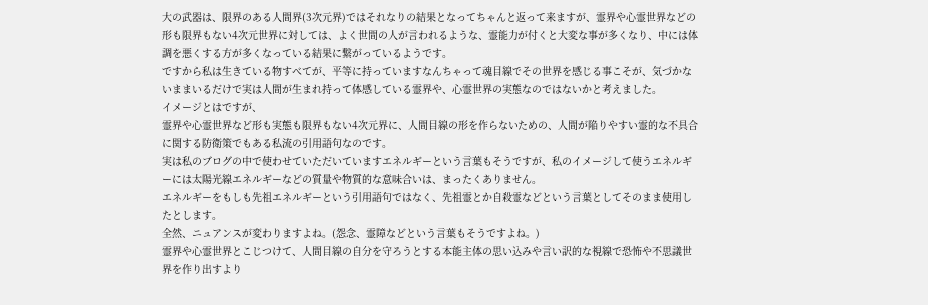大の武器は、限界のある人間界(3次元界)ではそれなりの結果となってちゃんと返って来ますが、霊界や心霊世界などの形も限界もない4次元世界に対しては、よく世間の人が言われるような、霊能力が付くと大変な事が多くなり、中には体調を悪くする方が多くなっている結果に繋がっているようです。
ですから私は生きている物すべてが、平等に持っていますなんちゃって魂目線でその世界を感じる事こそが、気づかないままいるだけで実は人間が生まれ持って体感している霊界や、心霊世界の実態なのではないかと考えました。
イメージとはですが、
霊界や心霊世界など形も実態も限界もない4次元界に、人間目線の形を作らないための、人間が陥りやすい霊的な不具合に関する防衛策でもある私流の引用語句なのです。
実は私のブログの中で使わせていただいていますエネルギーという言葉もそうですが、私のイメージして使うエネルギーには太陽光線エネルギーなどの質量や物質的な意味合いは、まったくありません。
エネルギーをもしも先祖エネルギーという引用語句ではなく、先祖霊とか自殺霊などという言葉としてそのまま使用したとします。
全然、ニュアンスが変わりますよね。(怨念、霊障などという言葉もそうですよね。)
霊界や心霊世界とこじつけて、人間目線の自分を守ろうとする本能主体の思い込みや言い訳的な視線で恐怖や不思議世界を作り出すより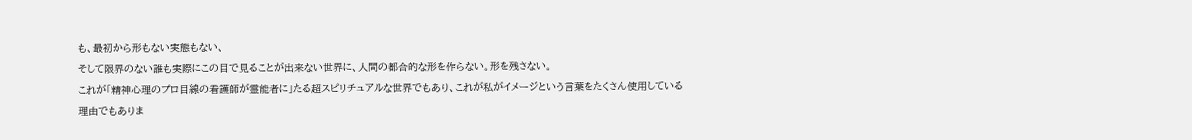も、最初から形もない実態もない、
そして限界のない誰も実際にこの目で見ることが出来ない世界に、人間の都合的な形を作らない。形を残さない。
これが「精神心理のプロ目線の看護師が霊能者に」たる超スピリチュアルな世界でもあり、これが私がイメージという言葉をたくさん使用している理由でもありま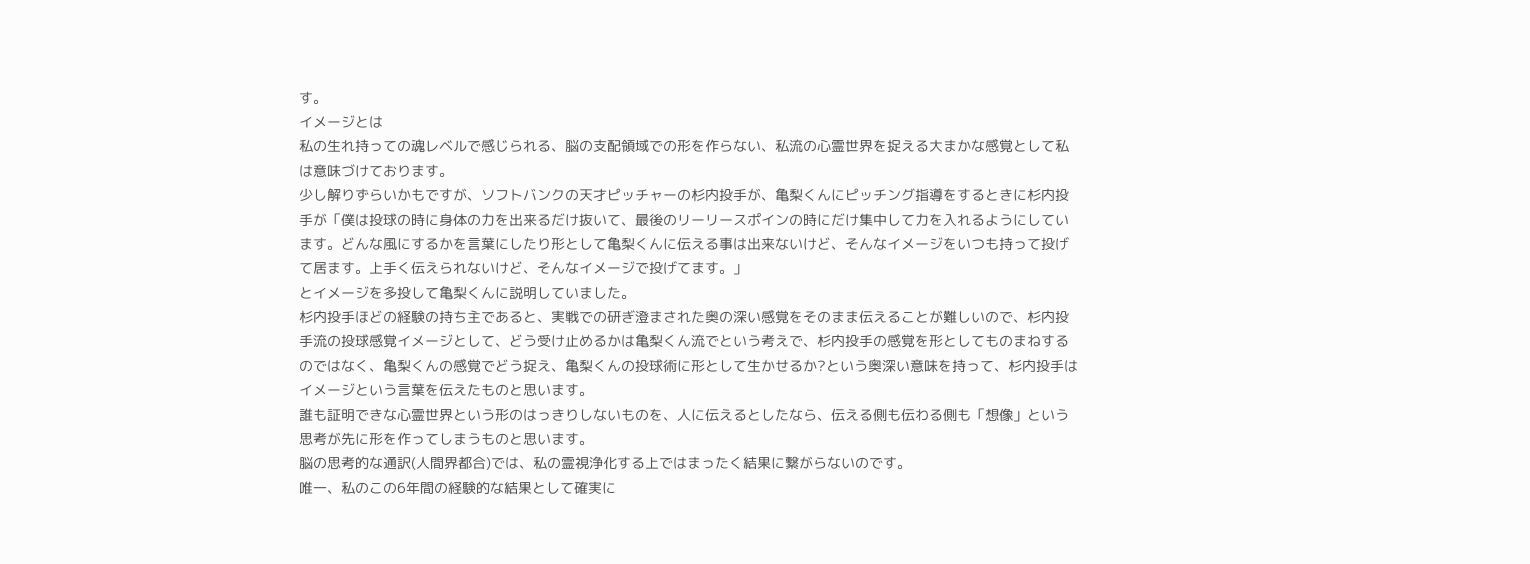す。
イメージとは
私の生れ持っての魂レベルで感じられる、脳の支配領域での形を作らない、私流の心霊世界を捉える大まかな感覚として私は意味づけております。
少し解りずらいかもですが、ソフトバンクの天才ピッチャーの杉内投手が、亀梨くんにピッチング指導をするときに杉内投手が「僕は投球の時に身体の力を出来るだけ抜いて、最後のリーリースポインの時にだけ集中して力を入れるようにしています。どんな風にするかを言葉にしたり形として亀梨くんに伝える事は出来ないけど、そんなイメージをいつも持って投げて居ます。上手く伝えられないけど、そんなイメージで投げてます。」
とイメージを多投して亀梨くんに説明していました。
杉内投手ほどの経験の持ち主であると、実戦での研ぎ澄まされた奥の深い感覚をそのまま伝えることが難しいので、杉内投手流の投球感覚イメージとして、どう受け止めるかは亀梨くん流でという考えで、杉内投手の感覚を形としてものまねするのではなく、亀梨くんの感覚でどう捉え、亀梨くんの投球術に形として生かせるか?という奥深い意味を持って、杉内投手はイメージという言葉を伝えたものと思います。
誰も証明できな心霊世界という形のはっきりしないものを、人に伝えるとしたなら、伝える側も伝わる側も「想像」という思考が先に形を作ってしまうものと思います。
脳の思考的な通訳(人間界都合)では、私の霊視浄化する上ではまったく結果に繋がらないのです。
唯一、私のこの6年間の経験的な結果として確実に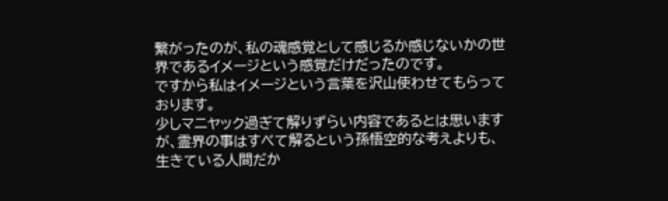繋がったのが、私の魂感覚として感じるか感じないかの世界であるイメージという感覚だけだったのです。
ですから私はイメージという言葉を沢山使わせてもらっております。
少しマニヤック過ぎて解りずらい内容であるとは思いますが、霊界の事はすべて解るという孫悟空的な考えよりも、生きている人間だか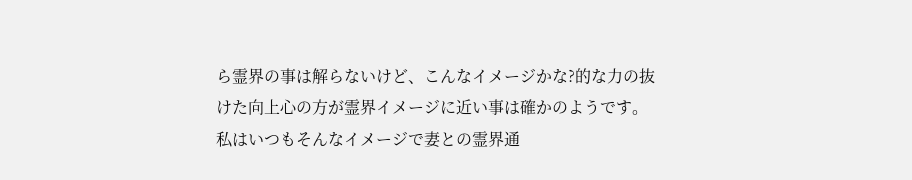ら霊界の事は解らないけど、こんなイメージかな?的な力の抜けた向上心の方が霊界イメージに近い事は確かのようです。
私はいつもそんなイメージで妻との霊界通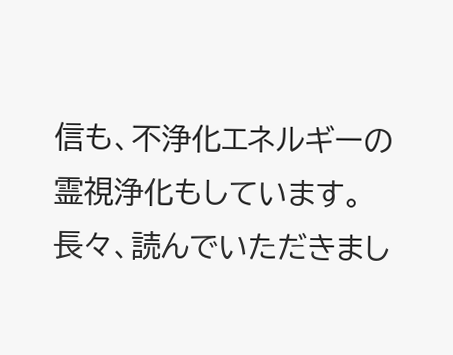信も、不浄化エネルギーの霊視浄化もしています。
長々、読んでいただきまし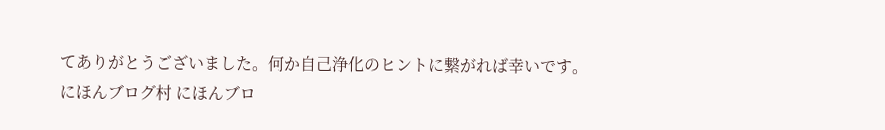てありがとうございました。何か自己浄化のヒントに繋がれば幸いです。
にほんブログ村 にほんブロ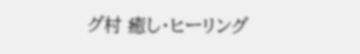グ村 癒し・ヒーリング